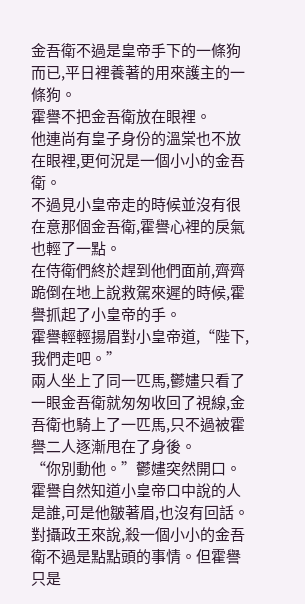金吾衛不過是皇帝手下的一條狗而已,平日裡養著的用來護主的一條狗。
霍譽不把金吾衛放在眼裡。
他連尚有皇子身份的溫棠也不放在眼裡,更何況是一個小小的金吾衛。
不過見小皇帝走的時候並沒有很在意那個金吾衛,霍譽心裡的戾氣也輕了一點。
在侍衛們終於趕到他們面前,齊齊跪倒在地上說救駕來遲的時候,霍譽抓起了小皇帝的手。
霍譽輕輕揚眉對小皇帝道,“陛下,我們走吧。”
兩人坐上了同一匹馬,鬱嫿只看了一眼金吾衛就匆匆收回了視線,金吾衛也騎上了一匹馬,只不過被霍譽二人逐漸甩在了身後。
“你別動他。”鬱嫿突然開口。
霍譽自然知道小皇帝口中說的人是誰,可是他皺著眉,也沒有回話。
對攝政王來說,殺一個小小的金吾衛不過是點點頭的事情。但霍譽只是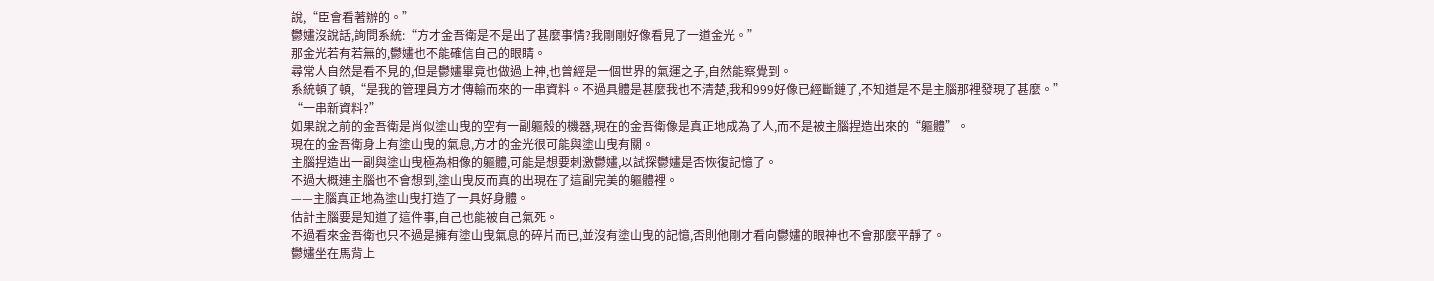說,“臣會看著辦的。”
鬱嫿沒說話,詢問系統:“方才金吾衛是不是出了甚麼事情?我剛剛好像看見了一道金光。”
那金光若有若無的,鬱嫿也不能確信自己的眼睛。
尋常人自然是看不見的,但是鬱嫿畢竟也做過上神,也曾經是一個世界的氣運之子,自然能察覺到。
系統頓了頓,“是我的管理員方才傳輸而來的一串資料。不過具體是甚麼我也不清楚,我和999好像已經斷鏈了,不知道是不是主腦那裡發現了甚麼。”
“一串新資料?”
如果說之前的金吾衛是肖似塗山曳的空有一副軀殼的機器,現在的金吾衛像是真正地成為了人,而不是被主腦捏造出來的“軀體”。
現在的金吾衛身上有塗山曳的氣息,方才的金光很可能與塗山曳有關。
主腦捏造出一副與塗山曳極為相像的軀體,可能是想要刺激鬱嫿,以試探鬱嫿是否恢復記憶了。
不過大概連主腦也不會想到,塗山曳反而真的出現在了這副完美的軀體裡。
——主腦真正地為塗山曳打造了一具好身體。
估計主腦要是知道了這件事,自己也能被自己氣死。
不過看來金吾衛也只不過是擁有塗山曳氣息的碎片而已,並沒有塗山曳的記憶,否則他剛才看向鬱嫿的眼神也不會那麼平靜了。
鬱嫿坐在馬背上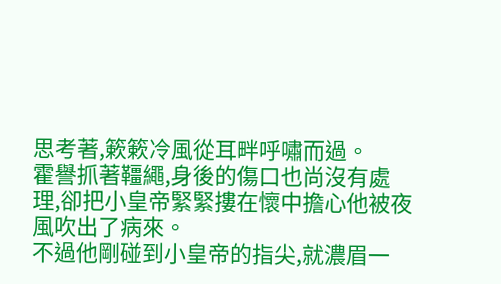思考著,簌簌冷風從耳畔呼嘯而過。
霍譽抓著韁繩,身後的傷口也尚沒有處理,卻把小皇帝緊緊摟在懷中擔心他被夜風吹出了病來。
不過他剛碰到小皇帝的指尖,就濃眉一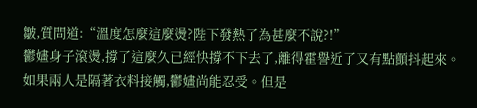皺,質問道:“溫度怎麼這麼燙?陛下發熱了為甚麼不說?!”
鬱嫿身子滾燙,撐了這麼久已經快撐不下去了,離得霍譽近了又有點顫抖起來。
如果兩人是隔著衣料接觸,鬱嫿尚能忍受。但是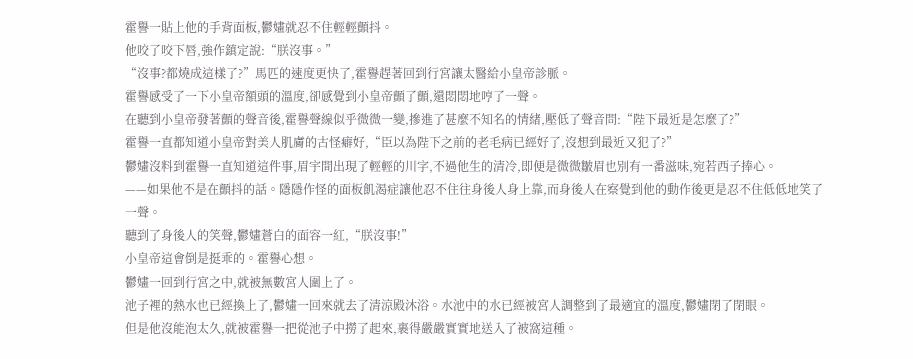霍譽一貼上他的手背面板,鬱嫿就忍不住輕輕顫抖。
他咬了咬下唇,強作鎮定說:“朕沒事。”
“沒事?都燒成這樣了?”馬匹的速度更快了,霍譽趕著回到行宮讓太醫給小皇帝診脈。
霍譽感受了一下小皇帝額頭的溫度,卻感覺到小皇帝顫了顫,還悶悶地哼了一聲。
在聽到小皇帝發著顫的聲音後,霍譽聲線似乎微微一變,摻進了甚麼不知名的情緒,壓低了聲音問:“陛下最近是怎麼了?”
霍譽一直都知道小皇帝對美人肌膚的古怪癖好,“臣以為陛下之前的老毛病已經好了,沒想到最近又犯了?”
鬱嫿沒料到霍譽一直知道這件事,眉宇間出現了輕輕的川字,不過他生的清冷,即便是微微皺眉也別有一番滋味,宛若西子捧心。
——如果他不是在顫抖的話。隱隱作怪的面板飢渴症讓他忍不住往身後人身上靠,而身後人在察覺到他的動作後更是忍不住低低地笑了一聲。
聽到了身後人的笑聲,鬱嫿蒼白的面容一紅,“朕沒事!”
小皇帝這會倒是挺乖的。霍譽心想。
鬱嫿一回到行宮之中,就被無數宮人圍上了。
池子裡的熱水也已經換上了,鬱嫿一回來就去了清涼殿沐浴。水池中的水已經被宮人調整到了最適宜的溫度,鬱嫿閉了閉眼。
但是他沒能泡太久,就被霍譽一把從池子中撈了起來,裹得嚴嚴實實地送入了被窩這種。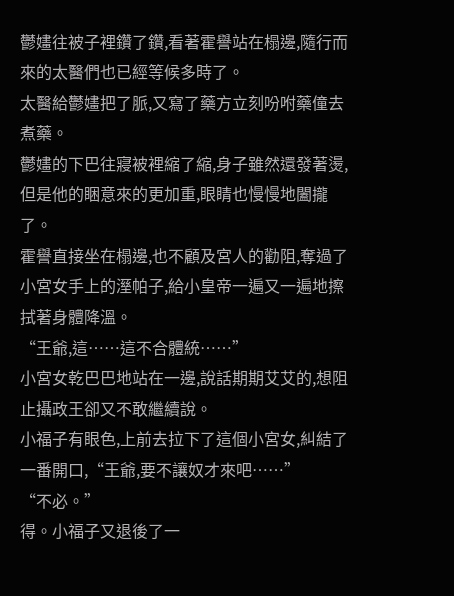鬱嫿往被子裡鑽了鑽,看著霍譽站在榻邊,隨行而來的太醫們也已經等候多時了。
太醫給鬱嫿把了脈,又寫了藥方立刻吩咐藥僮去煮藥。
鬱嫿的下巴往寢被裡縮了縮,身子雖然還發著燙,但是他的睏意來的更加重,眼睛也慢慢地闔攏了。
霍譽直接坐在榻邊,也不顧及宮人的勸阻,奪過了小宮女手上的溼帕子,給小皇帝一遍又一遍地擦拭著身體降溫。
“王爺,這……這不合體統……”
小宮女乾巴巴地站在一邊,說話期期艾艾的,想阻止攝政王卻又不敢繼續說。
小福子有眼色,上前去拉下了這個小宮女,糾結了一番開口,“王爺,要不讓奴才來吧……”
“不必。”
得。小福子又退後了一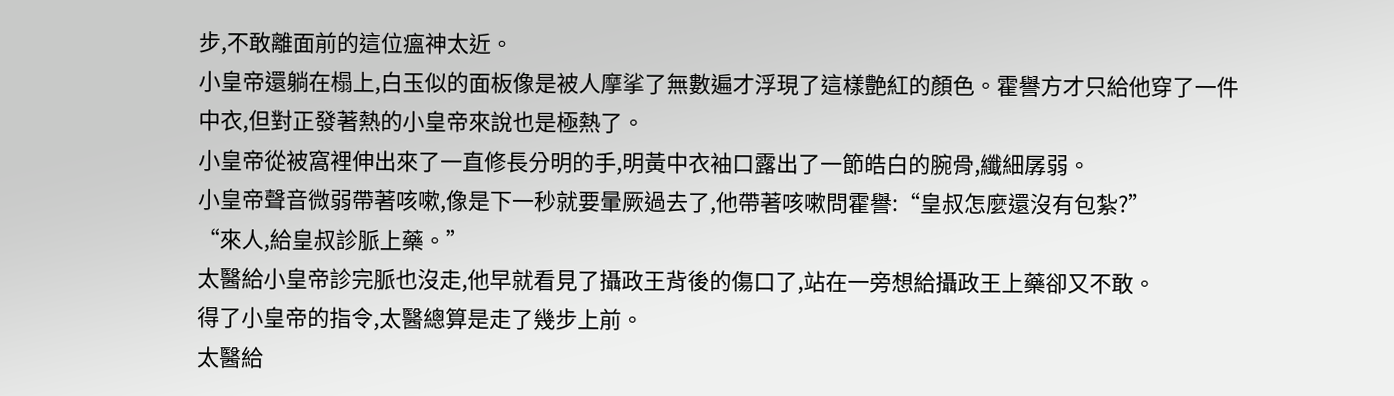步,不敢離面前的這位瘟神太近。
小皇帝還躺在榻上,白玉似的面板像是被人摩挲了無數遍才浮現了這樣艶紅的顏色。霍譽方才只給他穿了一件中衣,但對正發著熱的小皇帝來說也是極熱了。
小皇帝從被窩裡伸出來了一直修長分明的手,明黃中衣袖口露出了一節皓白的腕骨,纖細孱弱。
小皇帝聲音微弱帶著咳嗽,像是下一秒就要暈厥過去了,他帶著咳嗽問霍譽:“皇叔怎麼還沒有包紮?”
“來人,給皇叔診脈上藥。”
太醫給小皇帝診完脈也沒走,他早就看見了攝政王背後的傷口了,站在一旁想給攝政王上藥卻又不敢。
得了小皇帝的指令,太醫總算是走了幾步上前。
太醫給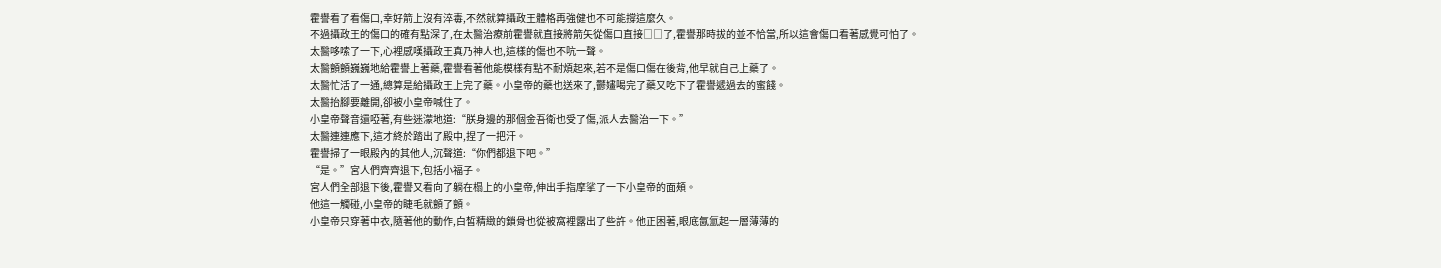霍譽看了看傷口,幸好箭上沒有淬毒,不然就算攝政王體格再強健也不可能撐這麼久。
不過攝政王的傷口的確有點深了,在太醫治療前霍譽就直接將箭矢從傷口直接□□了,霍譽那時拔的並不恰當,所以這會傷口看著感覺可怕了。
太醫哆嗦了一下,心裡感嘆攝政王真乃神人也,這樣的傷也不吭一聲。
太醫顫顫巍巍地給霍譽上著藥,霍譽看著他能模樣有點不耐煩起來,若不是傷口傷在後背,他早就自己上藥了。
太醫忙活了一通,總算是給攝政王上完了藥。小皇帝的藥也送來了,鬱嫿喝完了藥又吃下了霍譽遞過去的蜜餞。
太醫抬腳要離開,卻被小皇帝喊住了。
小皇帝聲音還啞著,有些迷濛地道:“朕身邊的那個金吾衛也受了傷,派人去醫治一下。”
太醫連連應下,這才終於踏出了殿中,捏了一把汗。
霍譽掃了一眼殿內的其他人,沉聲道:“你們都退下吧。”
“是。”宮人們齊齊退下,包括小福子。
宮人們全部退下後,霍譽又看向了躺在榻上的小皇帝,伸出手指摩挲了一下小皇帝的面頰。
他這一觸碰,小皇帝的睫毛就顫了顫。
小皇帝只穿著中衣,隨著他的動作,白皙精緻的鎖骨也從被窩裡露出了些許。他正困著,眼底氤氳起一層薄薄的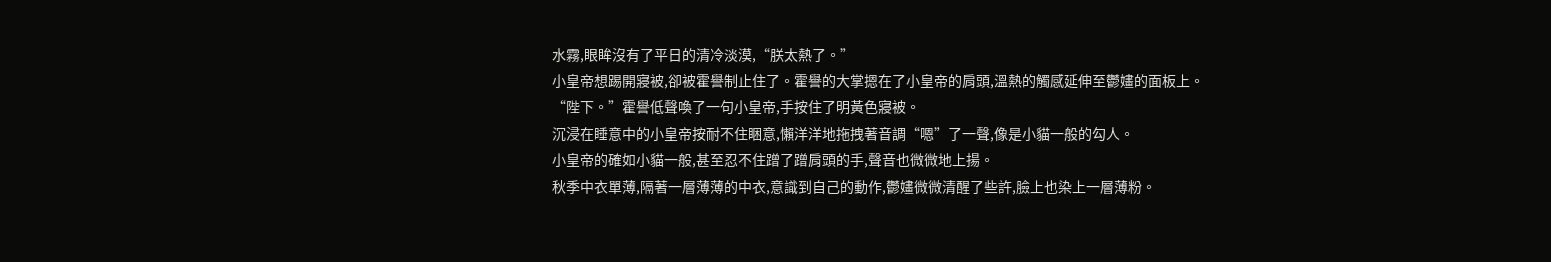水霧,眼眸沒有了平日的清冷淡漠,“朕太熱了。”
小皇帝想踢開寢被,卻被霍譽制止住了。霍譽的大掌摁在了小皇帝的肩頭,溫熱的觸感延伸至鬱嫿的面板上。
“陛下。”霍譽低聲喚了一句小皇帝,手按住了明黃色寢被。
沉浸在睡意中的小皇帝按耐不住睏意,懶洋洋地拖拽著音調“嗯”了一聲,像是小貓一般的勾人。
小皇帝的確如小貓一般,甚至忍不住蹭了蹭肩頭的手,聲音也微微地上揚。
秋季中衣單薄,隔著一層薄薄的中衣,意識到自己的動作,鬱嫿微微清醒了些許,臉上也染上一層薄粉。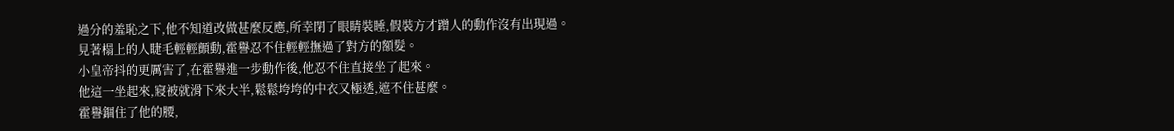過分的羞恥之下,他不知道改做甚麼反應,所幸閉了眼睛裝睡,假裝方才蹭人的動作沒有出現過。
見著榻上的人睫毛輕輕顫動,霍譽忍不住輕輕撫過了對方的額髮。
小皇帝抖的更厲害了,在霍譽進一步動作後,他忍不住直接坐了起來。
他這一坐起來,寢被就滑下來大半,鬆鬆垮垮的中衣又極透,遮不住甚麼。
霍譽錮住了他的腰,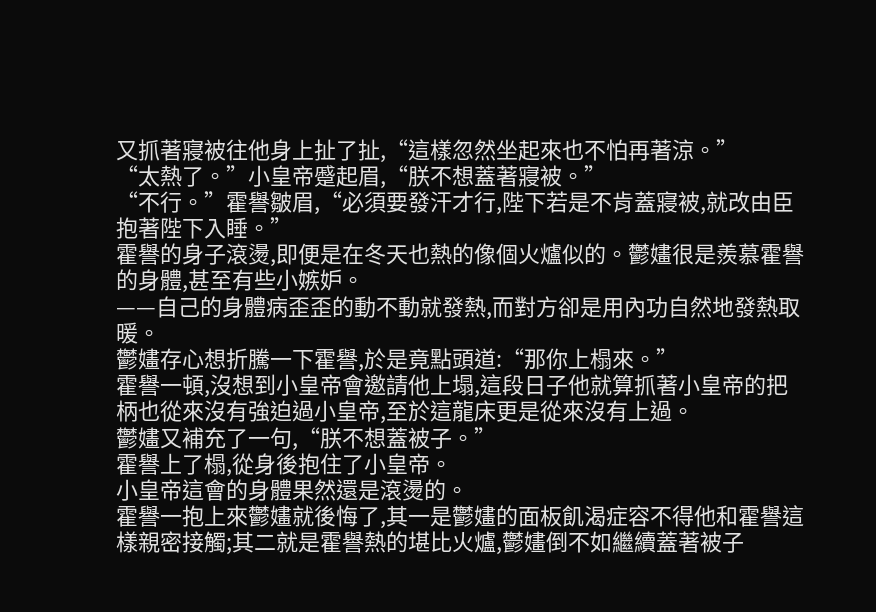又抓著寢被往他身上扯了扯,“這樣忽然坐起來也不怕再著涼。”
“太熱了。”小皇帝蹙起眉,“朕不想蓋著寢被。”
“不行。”霍譽皺眉,“必須要發汗才行,陛下若是不肯蓋寢被,就改由臣抱著陛下入睡。”
霍譽的身子滾燙,即便是在冬天也熱的像個火爐似的。鬱嫿很是羨慕霍譽的身體,甚至有些小嫉妒。
——自己的身體病歪歪的動不動就發熱,而對方卻是用內功自然地發熱取暖。
鬱嫿存心想折騰一下霍譽,於是竟點頭道:“那你上榻來。”
霍譽一頓,沒想到小皇帝會邀請他上塌,這段日子他就算抓著小皇帝的把柄也從來沒有強迫過小皇帝,至於這龍床更是從來沒有上過。
鬱嫿又補充了一句,“朕不想蓋被子。”
霍譽上了榻,從身後抱住了小皇帝。
小皇帝這會的身體果然還是滾燙的。
霍譽一抱上來鬱嫿就後悔了,其一是鬱嫿的面板飢渴症容不得他和霍譽這樣親密接觸;其二就是霍譽熱的堪比火爐,鬱嫿倒不如繼續蓋著被子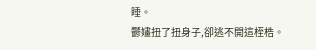睡。
鬱嫿扭了扭身子,卻逃不開這桎梏。